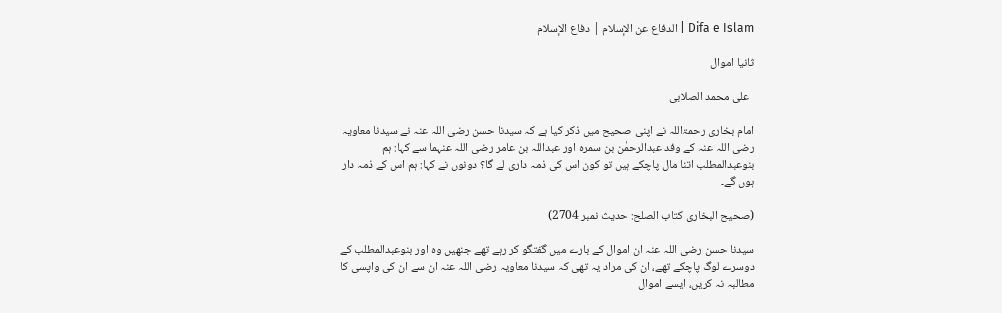Difa e Islam | الدفاع عن الإسلام | دفاع الإسلام

ثانیا اموال

  علی محمد الصلابی

امام بخاری رحمۃاللہ نے اپنی صحیح میں ذکر کیا ہے کہ سیدنا حسن رضی اللہ عنہ نے سیدنا معاویہ رضی اللہ عنہ کے وفد عبدالرحمٰن بن سمرہ اور عبداللہ بن عامر رضی اللہ عنہما سے کہا: ہم بنوعبدالمطلب اتنا مال پاچکے ہیں تو کون اس کی ذمہ داری لے گا؟ دونوں نے کہا: ہم اس کے ذمہ دار ہوں گے۔

(صحیح البخاری کتاب الصلح: حدیث نمبر 2704)

سیدنا حسن رضی اللہ عنہ ان اموال کے بارے میں گفتگو کر رہے تھے جنھیں وہ اور بنوعبدالمطلب کے دوسرے لوگ پاچکے تھے، ان کی مراد یہ تھی کہ سیدنا معاویہ رضی اللہ عنہ ان سے ان کی واپسی کا مطالبہ نہ کریں، ایسے اموال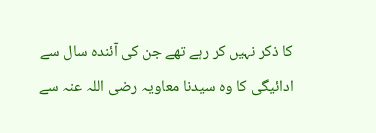کا ذکر نہیں کر رہے تھے جن کی آئندہ سال سے ادائیگی کا وہ سیدنا معاویہ رضی اللہ عنہ سے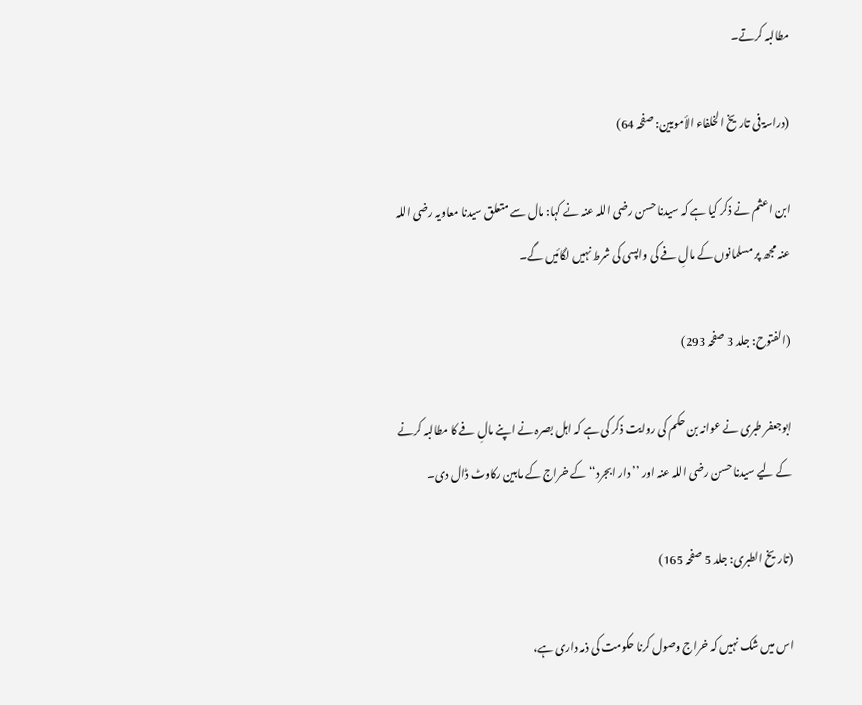مطالبہ کرتے۔

(دراسۃ فی تاریخ الخلفاء الأمویین: صفحہ 64)

ابن اعثم نے ذکر کیا ہے کہ سیدنا حسن رضی اللہ عنہ نے کہا: مال سے متعلق سیدنا معاویہ رضی اللہ عنہ مجھ پر مسلمانوں کے مالِ فے کی واپسی کی شرط نہیں لگائیں گے۔

(الفتوح: جلد 3 صفحہ 293)

ابوجعفر طبری نے عوانہ بن حکم کی روایت ذکر کی ہے کہ اہل بصرہ نے اپنے مالِ فے کا مطالبہ کرنے کے لیے سیدنا حسن رضی اللہ عنہ اور ’’دار ابجرد‘‘ کے خراج کے مابین رکاوٹ ڈال دی۔

(تاریخ الطبری: جلد 5 صفحہ 165)

اس میں شک نہیں کہ خراج وصول کرنا حکومت کی ذمہ داری ہے،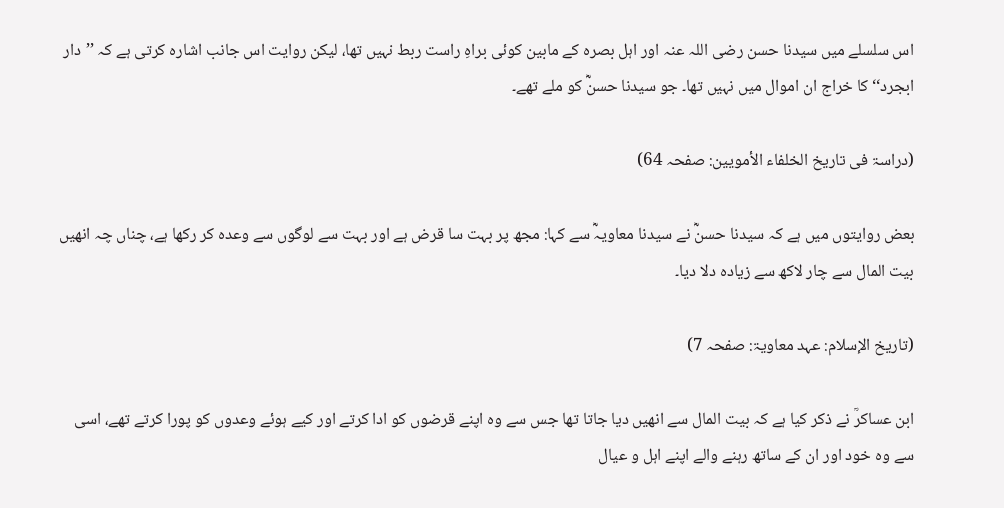اس سلسلے میں سیدنا حسن رضی اللہ عنہ اور اہل بصرہ کے مابین کوئی براہِ راست ربط نہیں تھا، لیکن روایت اس جانب اشارہ کرتی ہے کہ ’’دار ابجرد‘‘ کا خراج ان اموال میں نہیں تھا۔ جو سیدنا حسنؓ کو ملے تھے۔

(دراسۃ فی تاریخ الخلفاء الأمویین: صفحہ 64)

بعض روایتوں میں ہے کہ سیدنا حسنؓ نے سیدنا معاویہؓ سے کہا: مجھ پر بہت سا قرض ہے اور بہت سے لوگوں سے وعدہ کر رکھا ہے، چناں چہ انھیں بیت المال سے چار لاکھ سے زیادہ دلا دیا۔

(تاریخ الإسلام: عہد معاویۃ: صفحہ 7)

ابن عساکرؒ نے ذکر کیا ہے کہ بیت المال سے انھیں دیا جاتا تھا جس سے وہ اپنے قرضوں کو ادا کرتے اور کیے ہوئے وعدوں کو پورا کرتے تھے، اسی سے وہ خود اور ان کے ساتھ رہنے والے اپنے اہل و عیال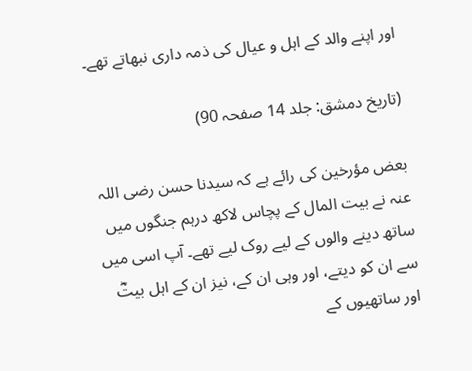اور اپنے والد کے اہل و عیال کی ذمہ داری نبھاتے تھے۔

(تاریخ دمشق: جلد 14 صفحہ 90)

بعض مؤرخین کی رائے ہے کہ سیدنا حسن رضی اللہ عنہ نے بیت المال کے پچاس لاکھ درہم جنگوں میں ساتھ دینے والوں کے لیے روک لیے تھے۔ آپ اسی میں سے ان کو دیتے، اور وہی ان کے، نیز ان کے اہل بیتؓ اور ساتھیوں کے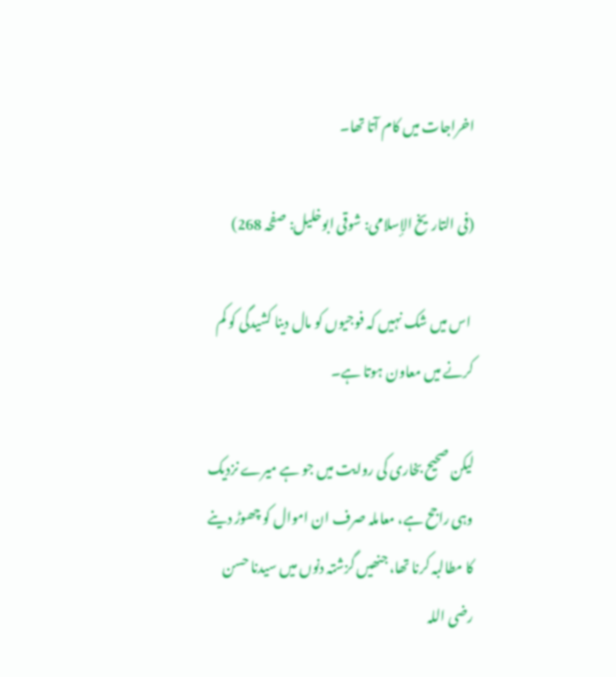اخراجات میں کام آتا تھا۔

(فی التاریخ الإسلامی: شوقی ابوخلیل: صفحہ 268)

 اس میں شک نہیں کہ فوجیوں کو مال دینا کشیدگی کو کم کرنے میں معاون ہوتا ہے۔

لیکن صحیح بخاری کی روایت میں جو ہے میرے نزدیک وہی راجح ہے، معاملہ صرف ان اموال کو چھوڑ دینے کا مطالبہ کرنا تھا، جنھیں گزشتہ دنوں میں سیدنا حسن رضی اللہ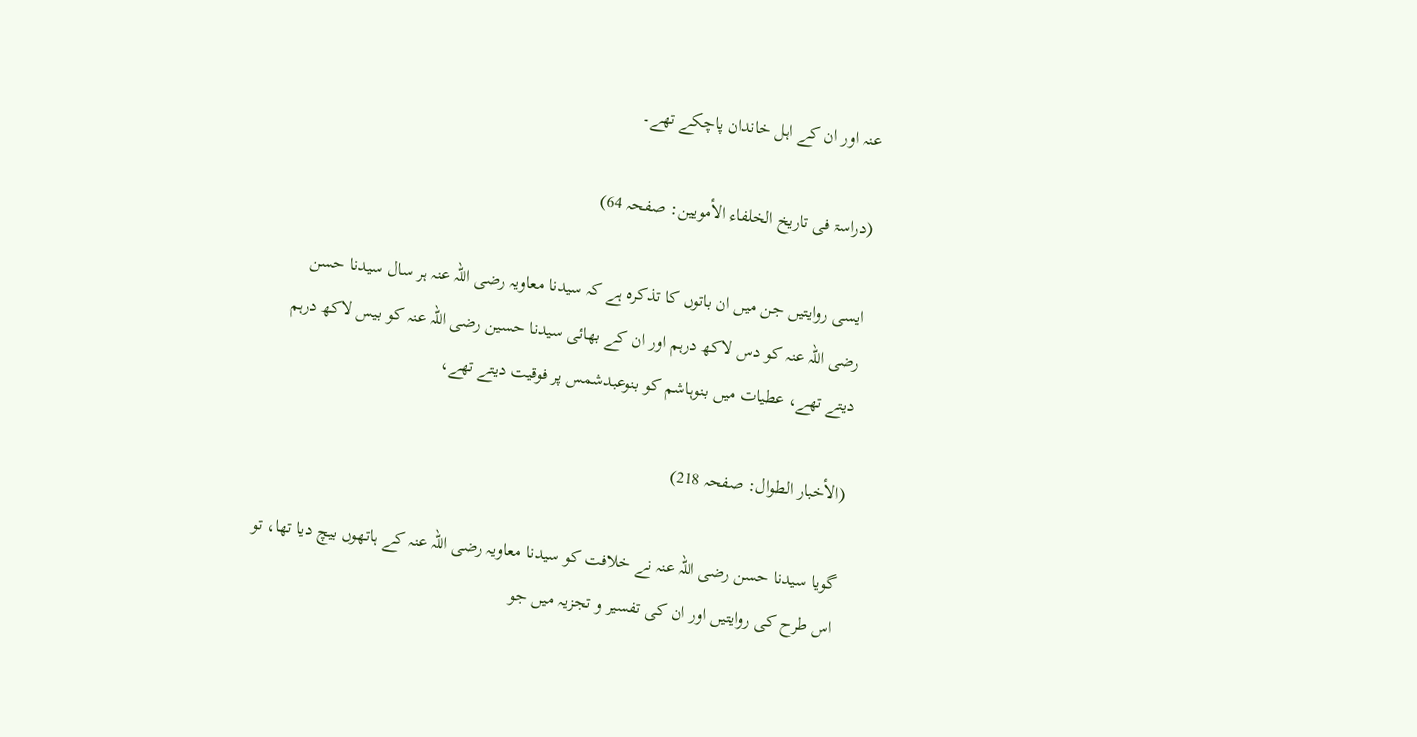عنہ اور ان کے اہل خاندان پاچکے تھے۔

(دراسۃ فی تاریخ الخلفاء الأمویین: صفحہ 64)

ایسی روایتیں جن میں ان باتوں کا تذکرہ ہے کہ سیدنا معاویہ رضی اللہ عنہ ہر سال سیدنا حسن رضی اللہ عنہ کو دس لاکھ درہم اور ان کے بھائی سیدنا حسین رضی اللہ عنہ کو بیس لاکھ درہم دیتے تھے، عطیات میں بنوہاشم کو بنوعبدشمس پر فوقیت دیتے تھے،

(الأخبار الطوال: صفحہ 218)

گویا سیدنا حسن رضی اللہ عنہ نے خلافت کو سیدنا معاویہ رضی اللہ عنہ کے ہاتھوں بیچ دیا تھا، تو اس طرح کی روایتیں اور ان کی تفسیر و تجزیہ میں جو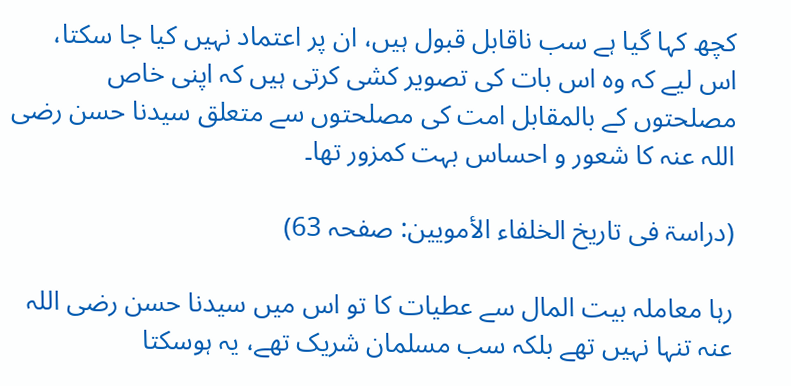کچھ کہا گیا ہے سب ناقابل قبول ہیں، ان پر اعتماد نہیں کیا جا سکتا، اس لیے کہ وہ اس بات کی تصویر کشی کرتی ہیں کہ اپنی خاص مصلحتوں کے بالمقابل امت کی مصلحتوں سے متعلق سیدنا حسن رضی اللہ عنہ کا شعور و احساس بہت کمزور تھا۔

(دراسۃ فی تاریخ الخلفاء الأمویین: صفحہ 63)

رہا معاملہ بیت المال سے عطیات کا تو اس میں سیدنا حسن رضی اللہ عنہ تنہا نہیں تھے بلکہ سب مسلمان شریک تھے، یہ ہوسکتا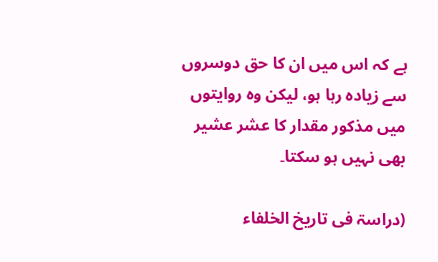ہے کہ اس میں ان کا حق دوسروں سے زیادہ رہا ہو، لیکن وہ روایتوں میں مذکور مقدار کا عشر عشیر بھی نہیں ہو سکتا۔

(دراسۃ فی تاریخ الخلفاء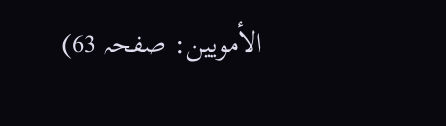الأمویین: صفحہ 63)